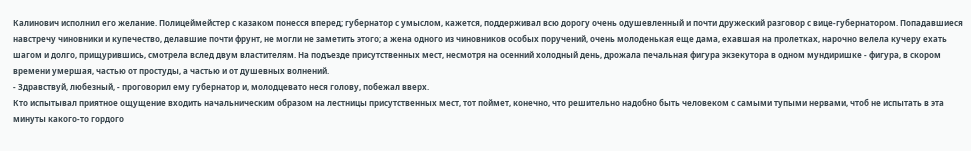Калинович исполнил его желание. Полицеймейстер с казаком понесся вперед; губернатор с умыслом, кажется, поддерживал всю дорогу очень одушевленный и почти дружеский разговор с вице-губернатором. Попадавшиеся навстречу чиновники и купечество, делавшие почти фрунт, не могли не заметить этого; а жена одного из чиновников особых поручений, очень молоденькая еще дама, ехавшая на пролетках, нарочно велела кучеру ехать шагом и долго, прищурившись, смотрела вслед двум властителям. На подъезде присутственных мест, несмотря на осенний холодный день, дрожала печальная фигура экзекутора в одном мундиришке - фигура, в скором времени умершая, частью от простуды, а частью и от душевных волнений.
- Здравствуй, любезный, - проговорил ему губернатор и, молодцевато неся голову, побежал вверх.
Кто испытывал приятное ощущение входить начальническим образом на лестницы присутственных мест, тот поймет, конечно, что решительно надобно быть человеком с самыми тупыми нервами, чтоб не испытать в эта минуты какого-то гордого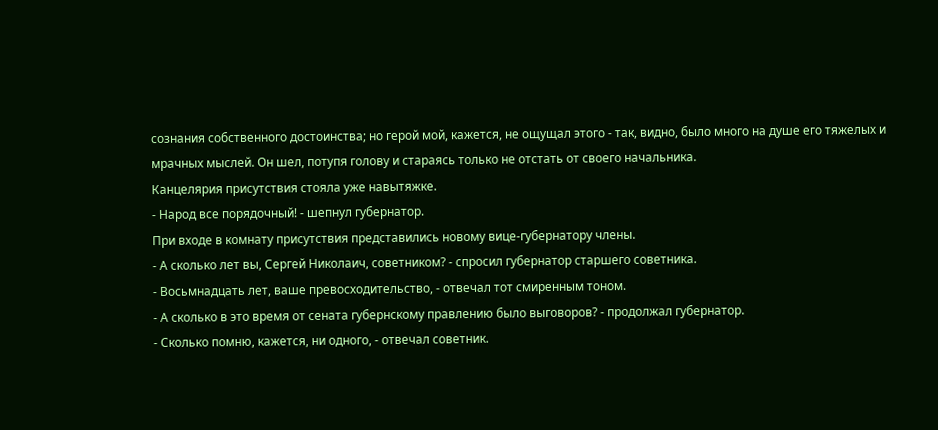сознания собственного достоинства; но герой мой, кажется, не ощущал этого - так, видно, было много на душе его тяжелых и мрачных мыслей. Он шел, потупя голову и стараясь только не отстать от своего начальника.
Канцелярия присутствия стояла уже навытяжке.
- Народ все порядочный! - шепнул губернатор.
При входе в комнату присутствия представились новому вице-губернатору члены.
- А сколько лет вы, Сергей Николаич, советником? - спросил губернатор старшего советника.
- Восьмнадцать лет, ваше превосходительство, - отвечал тот смиренным тоном.
- А сколько в это время от сената губернскому правлению было выговоров? - продолжал губернатор.
- Сколько помню, кажется, ни одного, - отвечал советник.